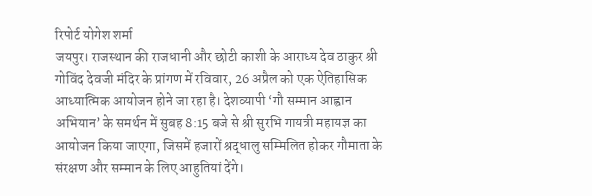रिपोर्ट योगेश शर्मा
जयपुर। राजस्थान की राजधानी और छोटी काशी के आराध्य देव ठाकुर श्री गोविंद देवजी मंदिर के प्रांगण में रविवार, 26 अप्रैल को एक ऐतिहासिक आध्यात्मिक आयोजन होने जा रहा है। देशव्यापी ‘गौ सम्मान आह्वान अभियान’ के समर्थन में सुबह 8:15 बजे से श्री सुरभि गायत्री महायज्ञ का आयोजन किया जाएगा, जिसमें हजारों श्रद्धालु सम्मिलित होकर गौमाता के संरक्षण और सम्मान के लिए आहुतियां देंगे।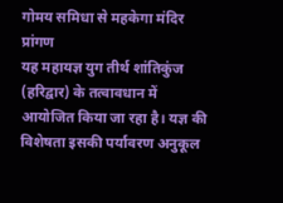गोमय समिधा से महकेगा मंदिर प्रांगण
यह महायज्ञ युग तीर्थ शांतिकुंज (हरिद्वार) के तत्वावधान में आयोजित किया जा रहा है। यज्ञ की विशेषता इसकी पर्यावरण अनुकूल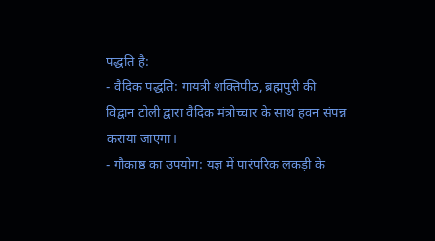पद्धति है:
- वैदिक पद्धति: गायत्री शक्तिपीठ, ब्रह्मपुरी की विद्वान टोली द्वारा वैदिक मंत्रोच्चार के साथ हवन संपन्न कराया जाएगा।
- गौकाष्ठ का उपयोग: यज्ञ में पारंपरिक लकड़ी के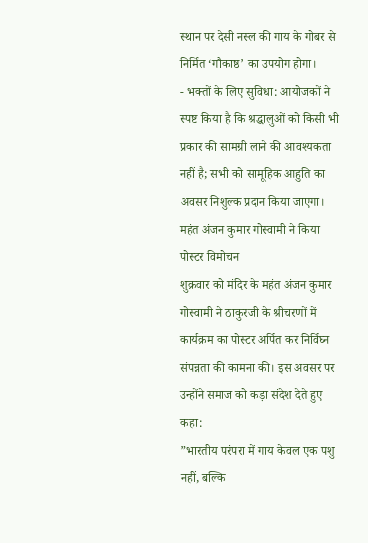स्थान पर देसी नस्ल की गाय के गोबर से निर्मित ‘गौकाष्ठ’ का उपयोग होगा।
- भक्तों के लिए सुविधा: आयोजकों ने स्पष्ट किया है कि श्रद्धालुओं को किसी भी प्रकार की सामग्री लाने की आवश्यकता नहीं है; सभी को सामूहिक आहुति का अवसर निशुल्क प्रदान किया जाएगा।
महंत अंजन कुमार गोस्वामी ने किया पोस्टर विमोचन
शुक्रवार को मंदिर के महंत अंजन कुमार गोस्वामी ने ठाकुरजी के श्रीचरणों में कार्यक्रम का पोस्टर अर्पित कर निर्विघ्न संपन्नता की कामना की। इस अवसर पर उन्होंने समाज को कड़ा संदेश देते हुए कहा:
”भारतीय परंपरा में गाय केवल एक पशु नहीं, बल्कि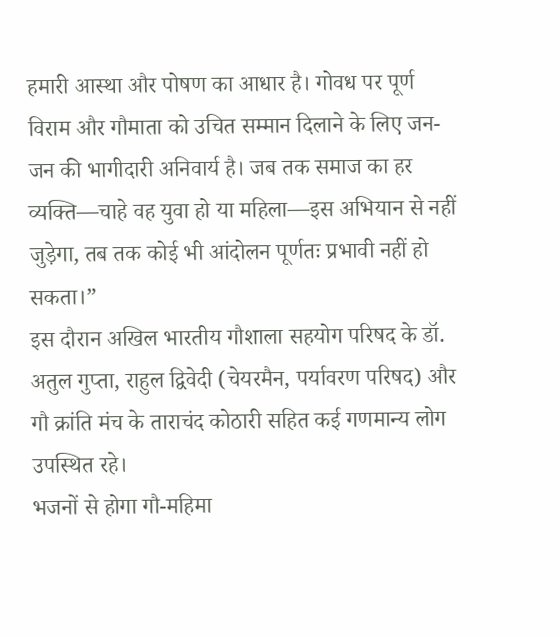हमारी आस्था और पोषण का आधार है। गोवध पर पूर्ण विराम और गौमाता को उचित सम्मान दिलाने के लिए जन-जन की भागीदारी अनिवार्य है। जब तक समाज का हर व्यक्ति—चाहे वह युवा हो या महिला—इस अभियान से नहीं जुड़ेगा, तब तक कोई भी आंदोलन पूर्णतः प्रभावी नहीं हो सकता।”
इस दौरान अखिल भारतीय गौशाला सहयोग परिषद के डॉ. अतुल गुप्ता, राहुल द्विवेदी (चेयरमैन, पर्यावरण परिषद) और गौ क्रांति मंच के ताराचंद कोठारी सहित कई गणमान्य लोग उपस्थित रहे।
भजनों से होगा गौ-महिमा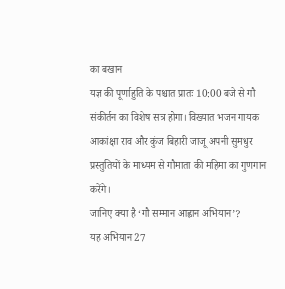का बखान
यज्ञ की पूर्णाहुति के पश्चात प्रातः 10:00 बजे से गौ संकीर्तन का विशेष सत्र होगा। विख्यात भजन गायक आकांक्षा राव और कुंज बिहारी जाजू अपनी सुमधुर प्रस्तुतियों के माध्यम से गौमाता की महिमा का गुणगान करेंगे।
जानिए क्या है ‘गौ सम्मान आह्वान अभियान’?
यह अभियान 27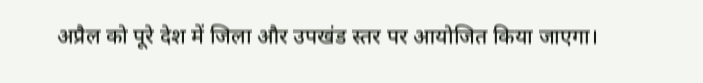अप्रैल को पूरे देश में जिला और उपखंड स्तर पर आयोजित किया जाएगा।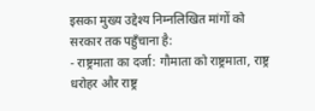इसका मुख्य उद्देश्य निम्नलिखित मांगों को सरकार तक पहुँचाना है:
- राष्ट्रमाता का दर्जा: गौमाता को राष्ट्रमाता, राष्ट्र धरोहर और राष्ट्र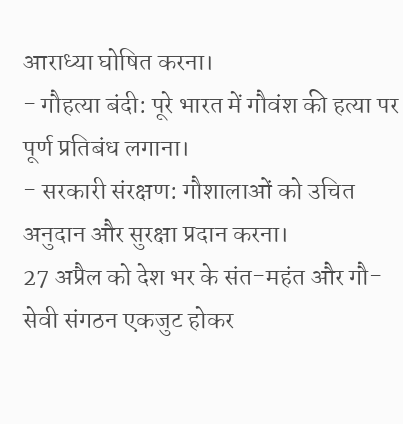आराध्या घोषित करना।
- गौहत्या बंदी: पूरे भारत में गौवंश की हत्या पर पूर्ण प्रतिबंध लगाना।
- सरकारी संरक्षण: गौशालाओं को उचित अनुदान और सुरक्षा प्रदान करना।
27 अप्रैल को देश भर के संत-महंत और गौ-सेवी संगठन एकजुट होकर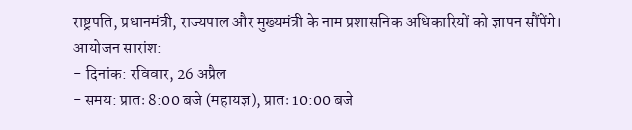राष्ट्रपति, प्रधानमंत्री, राज्यपाल और मुख्यमंत्री के नाम प्रशासनिक अधिकारियों को ज्ञापन सौंपेंगे।
आयोजन सारांश:
- दिनांक: रविवार, 26 अप्रैल
- समय: प्रातः 8:00 बजे (महायज्ञ), प्रातः 10:00 बजे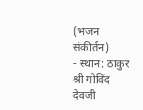(भजन संकीर्तन)
- स्थान: ठाकुर श्री गोविंद देवजी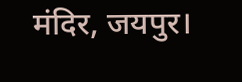मंदिर, जयपुर।